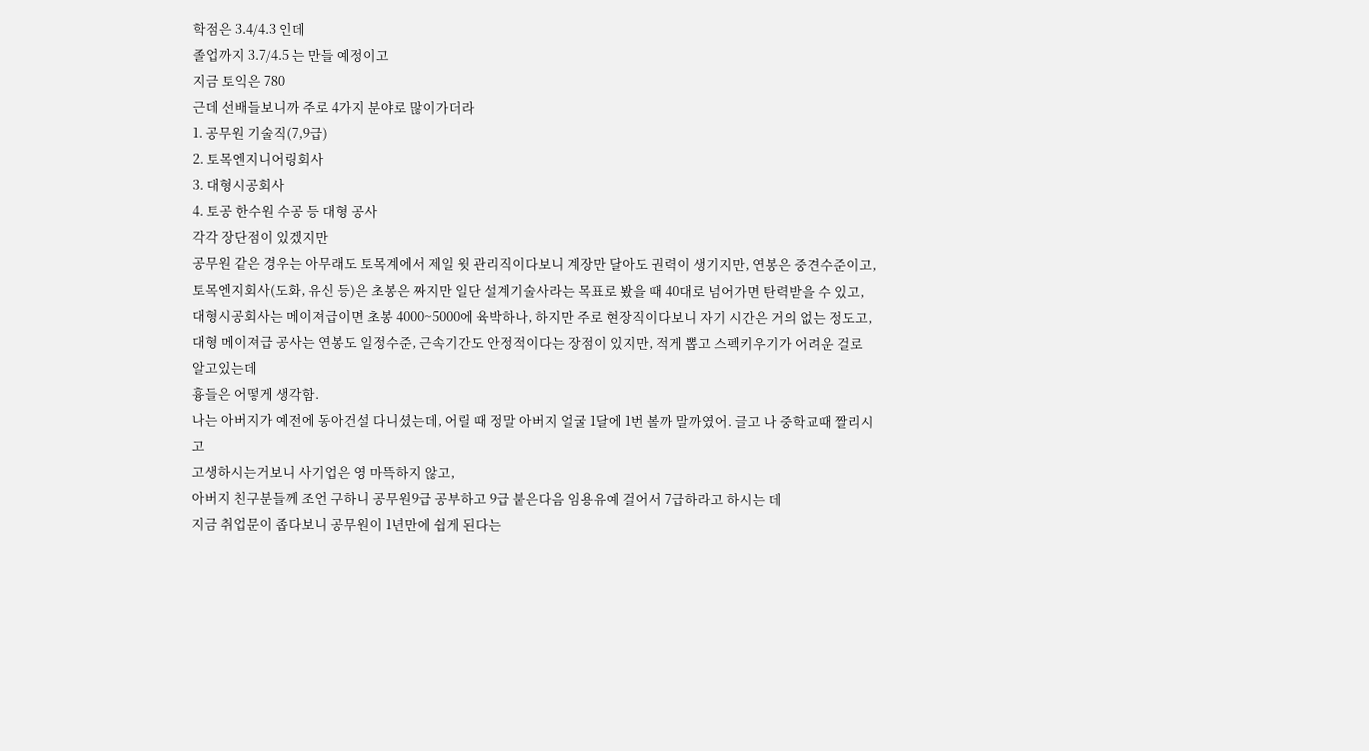학점은 3.4/4.3 인데
졸업까지 3.7/4.5 는 만들 예정이고
지금 토익은 780
근데 선배들보니까 주로 4가지 분야로 많이가더라
1. 공무원 기술직(7,9급)
2. 토목엔지니어링회사
3. 대형시공회사
4. 토공 한수원 수공 등 대형 공사
각각 장단점이 있겠지만
공무원 같은 경우는 아무래도 토목계에서 제일 윗 관리직이다보니 계장만 달아도 권력이 생기지만, 연봉은 중견수준이고,
토목엔지회사(도화, 유신 등)은 초봉은 짜지만 일단 설계기술사라는 목표로 봤을 때 40대로 넘어가면 탄력받을 수 있고,
대형시공회사는 메이져급이면 초봉 4000~5000에 육박하나, 하지만 주로 현장직이다보니 자기 시간은 거의 없는 정도고,
대형 메이져급 공사는 연봉도 일정수준, 근속기간도 안정적이다는 장점이 있지만, 적게 뽑고 스펙키우기가 어려운 걸로
알고있는데
흉들은 어떻게 생각함.
나는 아버지가 예전에 동아건설 다니셨는데, 어릴 때 정말 아버지 얼굴 1달에 1번 볼까 말까였어. 글고 나 중학교때 짤리시고
고생하시는거보니 사기업은 영 마뜩하지 않고,
아버지 친구분들께 조언 구하니 공무원9급 공부하고 9급 붙은다음 임용유예 걸어서 7급하라고 하시는 데
지금 취업문이 좁다보니 공무원이 1년만에 쉽게 된다는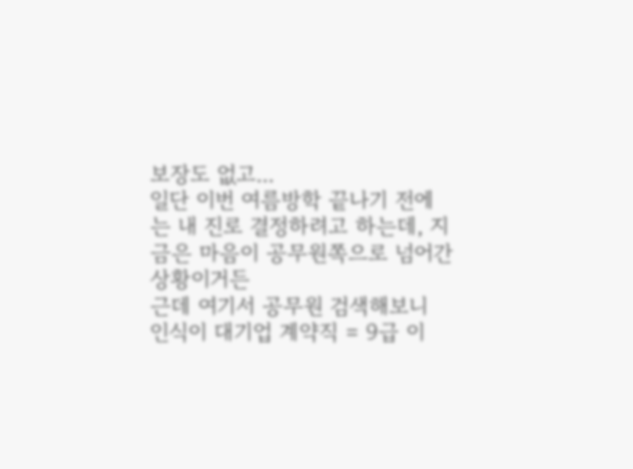보장도 없고...
일단 이번 여름방학 끝나기 전에는 내 진로 결정하려고 하는데, 지금은 마음이 공무원쪽으로 넘어간 상황이거든
근데 여기서 공무원 검색해보니
인식이 대기업 계약직 = 9급 이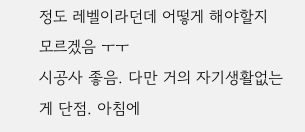정도 레벨이라던데 어떻게 해야할지 모르겠음 ㅜㅜ
시공사 좋음. 다만 거의 자기생활없는게 단점. 아침에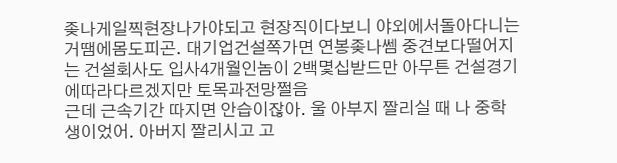좆나게일찍현장나가야되고 현장직이다보니 야외에서돌아다니는거땜에몸도피곤. 대기업건설쪽가면 연봉좆나쎔 중견보다떨어지는 건설회사도 입사4개월인놈이 2백몇십받드만 아무튼 건설경기에따라다르겠지만 토목과전망쩔음
근데 근속기간 따지면 안습이잖아. 울 아부지 짤리실 때 나 중학생이었어. 아버지 짤리시고 고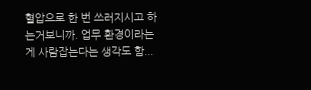혈압으로 한 번 쓰러지시고 하는거보니까. 업무 환경이라는게 사람잡는다는 생각도 함...